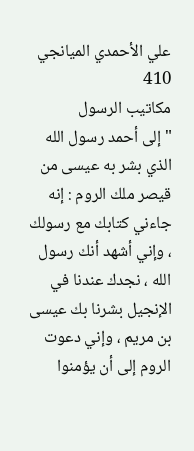علي الأحمدي الميانجي
410
مكاتيب الرسول
" إلى أحمد رسول الله الذي بشر به عيسى من قيصر ملك الروم : إنه جاءني كتابك مع رسولك ، وإني أشهد أنك رسول الله ، نجدك عندنا في الإنجيل بشرنا بك عيسى بن مريم ، وإني دعوت الروم إلى أن يؤمنوا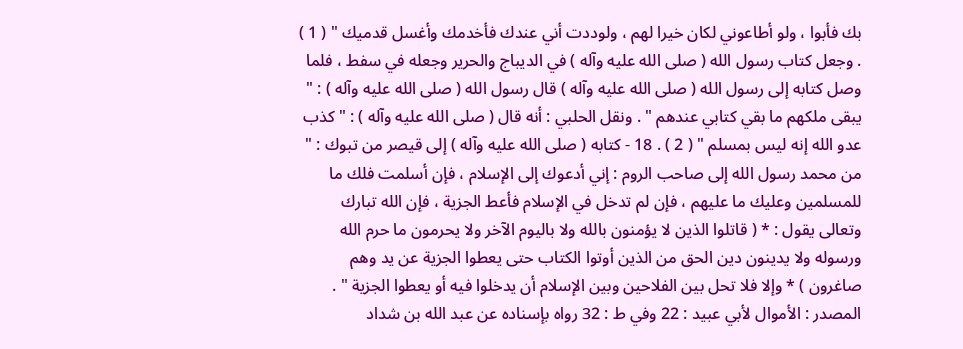بك فأبوا ، ولو أطاعوني لكان خيرا لهم ، ولوددت أني عندك فأخدمك وأغسل قدميك " ( 1 ) . وجعل كتاب رسول الله ( صلى الله عليه وآله ) في الديباج والحرير وجعله في سفط ، فلما وصل كتابه إلى رسول الله ( صلى الله عليه وآله ) قال رسول الله ( صلى الله عليه وآله ) : " يبقى ملكهم ما بقي كتابي عندهم " . ونقل الحلبي : أنه قال ( صلى الله عليه وآله ) : " كذب عدو الله إنه ليس بمسلم " ( 2 ) . 18 - كتابه ( صلى الله عليه وآله ) إلى قيصر من تبوك : " من محمد رسول الله إلى صاحب الروم : إني أدعوك إلى الإسلام ، فإن أسلمت فلك ما للمسلمين وعليك ما عليهم ، فإن لم تدخل في الإسلام فأعط الجزية ، فإن الله تبارك وتعالى يقول : * ( قاتلوا الذين لا يؤمنون بالله ولا باليوم الآخر ولا يحرمون ما حرم الله ورسوله ولا يدينون دين الحق من الذين أوتوا الكتاب حتى يعطوا الجزية عن يد وهم صاغرون ) * وإلا فلا تحل بين الفلاحين وبين الإسلام أن يدخلوا فيه أو يعطوا الجزية " . المصدر : الأموال لأبي عبيد : 22 وفي ط : 32 رواه بإسناده عن عبد الله بن شداد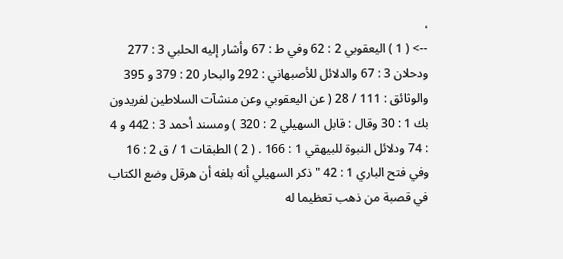،
--> ( 1 ) اليعقوبي 2 : 62 وفي ط : 67 وأشار إليه الحلبي 3 : 277 ودحلان 3 : 67 والدلائل للأصبهاني : 292 والبحار 20 : 379 و 395 والوثائق : 111 / 28 ( عن اليعقوبي وعن منشآت السلاطين لفريدون بك 1 : 30 وقال : قابل السهيلي 2 : 320 ) ومسند أحمد 3 : 442 و 4 : 74 ودلائل النبوة للبيهقي 1 : 166 . ( 2 ) الطبقات 1 / ق 2 : 16 وفي فتح الباري 1 : 42 " ذكر السهيلي أنه بلغه أن هرقل وضع الكتاب في قصبة من ذهب تعظيما له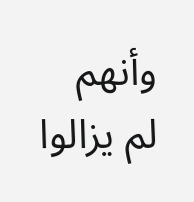وأنهم لم يزالوا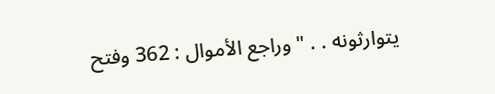يتوارثونه . . " وراجع الأموال : 362 وفتح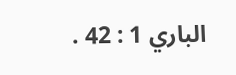الباري 1 : 42 .